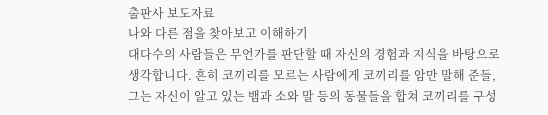출판사 보도자료
나와 다른 점을 찾아보고 이해하기
대다수의 사람들은 무언가를 판단할 때 자신의 경험과 지식을 바탕으로 생각합니다. 흔히 코끼리를 모르는 사람에게 코끼리를 암만 말해 준들, 그는 자신이 알고 있는 뱀과 소와 말 등의 동물들을 합쳐 코끼리를 구성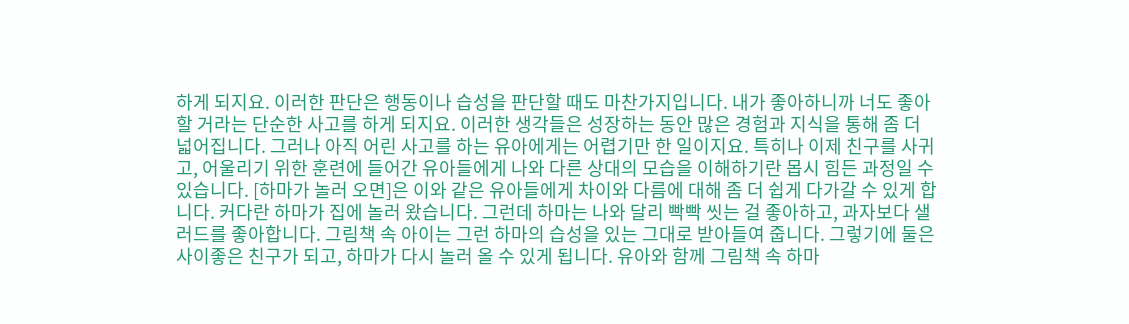하게 되지요. 이러한 판단은 행동이나 습성을 판단할 때도 마찬가지입니다. 내가 좋아하니까 너도 좋아할 거라는 단순한 사고를 하게 되지요. 이러한 생각들은 성장하는 동안 많은 경험과 지식을 통해 좀 더 넓어집니다. 그러나 아직 어린 사고를 하는 유아에게는 어렵기만 한 일이지요. 특히나 이제 친구를 사귀고, 어울리기 위한 훈련에 들어간 유아들에게 나와 다른 상대의 모습을 이해하기란 몹시 힘든 과정일 수 있습니다. [하마가 놀러 오면]은 이와 같은 유아들에게 차이와 다름에 대해 좀 더 쉽게 다가갈 수 있게 합니다. 커다란 하마가 집에 놀러 왔습니다. 그런데 하마는 나와 달리 빡빡 씻는 걸 좋아하고, 과자보다 샐러드를 좋아합니다. 그림책 속 아이는 그런 하마의 습성을 있는 그대로 받아들여 줍니다. 그렇기에 둘은 사이좋은 친구가 되고, 하마가 다시 놀러 올 수 있게 됩니다. 유아와 함께 그림책 속 하마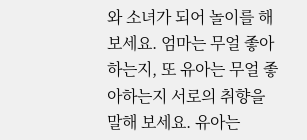와 소녀가 되어 놀이를 해 보세요. 엄마는 무얼 좋아하는지, 또 유아는 무얼 좋아하는지 서로의 취향을 말해 보세요. 유아는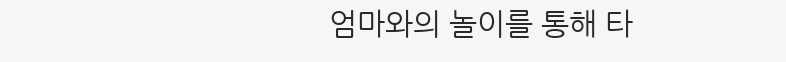엄마와의 놀이를 통해 타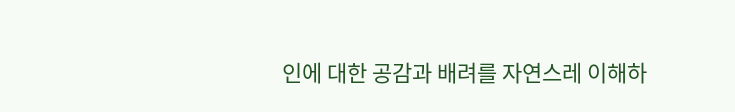인에 대한 공감과 배려를 자연스레 이해하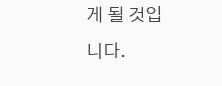게 될 것입니다.